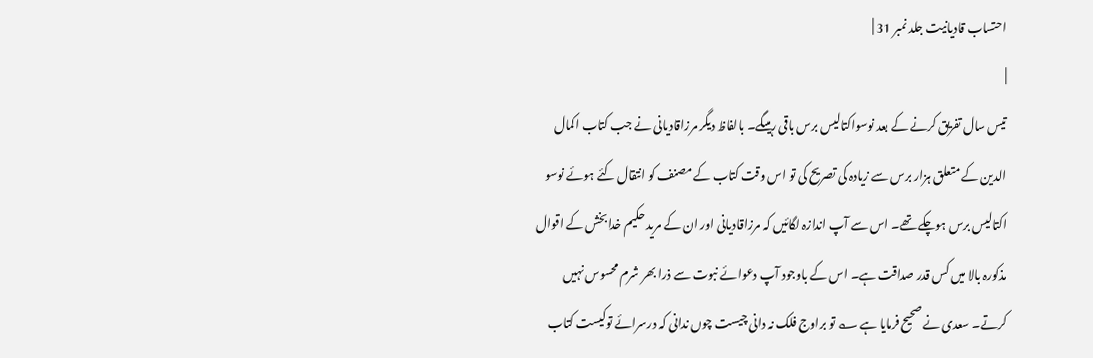احتساب قادیانیت جلد نمبر 31 |
|
تیس سال تفریق کرنے کے بعد نوسواکتالیس برس باقی رہیںگے۔ بالفاظ دیگر مرزاقادیانی نے جب کتاب اکمال الدین کے متعلق ہزار برس سے زیادہ کی تصریح کی تو اس وقت کتاب کے مصنف کو انتقال کئے ہوئے نوسو اکتالیس برس ہوچکے تھے۔ اس سے آپ اندازہ لگائیں کہ مرزاقادیانی اور ان کے مرید حکیم خدابخش کے اقوال مذکورہ بالا میں کس قدر صداقت ہے۔ اس کے باوجود آپ دعوائے نبوت سے ذرا بھر شرم محسوس نہیں کرتے۔ سعدی نے صحیح فرمایا ہے ؎ تو براوج فلک نہ دانی چیست چوں ندانی کہ درسرائے توکیست کتاب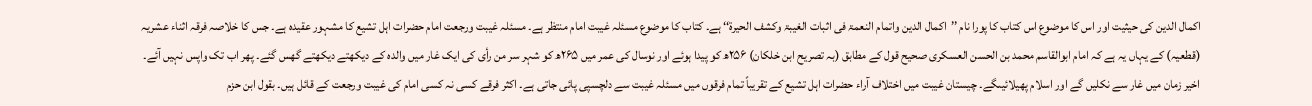اکمال الدین کی حیثیت اور اس کا موضوع اس کتاب کا پورا نام ’’اکمال الدین واتمام النعمۃ فی اثبات الغیبۃ وکشف الحیرۃ‘‘ ہے۔ کتاب کا موضوع مسئلہ غیبت امام منتظر ہے۔ مسئلہ غیبت ورجعت امام حضرات اہل تشیع کا مشہور عقیدہ ہے۔ جس کا خلاصہ فرقہ اثناء عشریہ (قطعیہ) کے یہاں یہ ہے کہ امام ابوالقاسم محمد بن الحسن العسکری صحیح قول کے مطابق (بہ تصریح ابن خلکان) ۲۵۶ھ کو پیدا ہوئے اور نوسال کی عمر میں ۲۶۵ھ کو شہر سر من رأی کی ایک غار میں والدہ کے دیکھتے دیکھتے گھس گئے۔ پھر اب تک واپس نہیں آئے۔ اخیر زمان میں غار سے نکلیں گے اور اسلام پھیلائیںگے۔ چیستان غیبت میں اختلاف آراء حضرات اہل تشیع کے تقریباً تمام فرقوں میں مسئلہ غیبت سے دلچسپی پائی جاتی ہے۔ اکثر فرقے کسی نہ کسی امام کی غیبت ورجعت کے قائل ہیں۔ بقول ابن حزم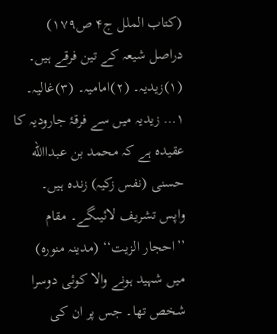(کتاب الملل ج۴ ص۱۷۹) دراصل شیعہ کے تین فرقے ہیں۔ (۱)زیدیہ۔ (۲)امامیہ۔ (۳)غالیہ۔ ۱… زیدیہ میں سے فرقۂ جارودیہ کا عقیدہ ہے کہ محمد بن عبداالله حسنی (نفس زکیہ) زندہ ہیں۔ واپس تشریف لائیںگے۔ مقام ’’احجار الزیت‘‘ (مدینہ منورہ) میں شہید ہونے والا کوئی دوسرا شخص تھا۔ جس پر ان کی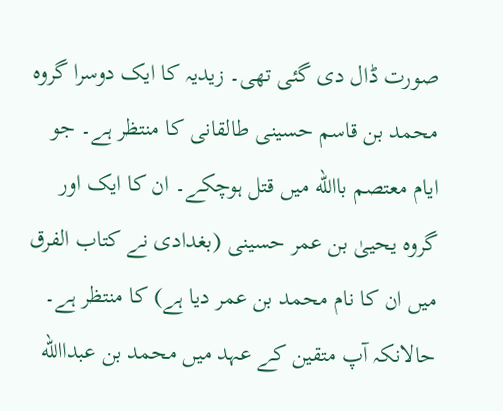صورت ڈال دی گئی تھی۔ زیدیہ کا ایک دوسرا گروہ محمد بن قاسم حسینی طالقانی کا منتظر ہے۔ جو ایام معتصم باالله میں قتل ہوچکے۔ ان کا ایک اور گروہ یحییٰ بن عمر حسینی (بغدادی نے کتاب الفرق میں ان کا نام محمد بن عمر دیا ہے) کا منتظر ہے۔ حالانکہ آپ متقین کے عہد میں محمد بن عبداالله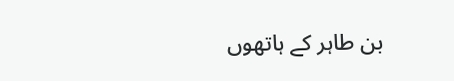بن طاہر کے ہاتھوں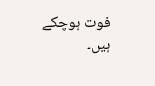فوت ہوچکے ہیں۔